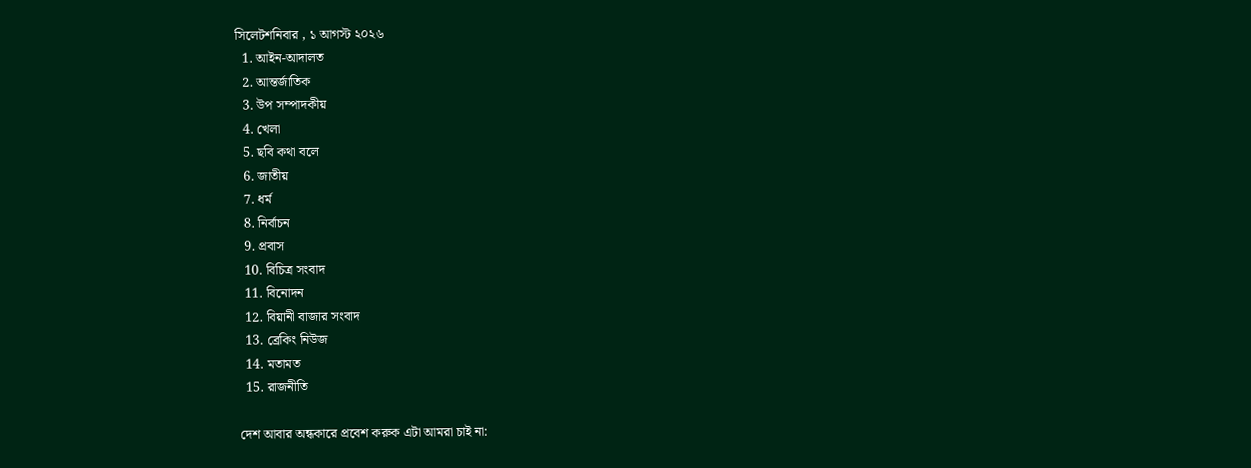সিলেটশনিবার , ১ আগস্ট ২০২৬
  1. আইন-আদালত
  2. আন্তর্জাতিক
  3. উপ সম্পাদকীয়
  4. খেলা
  5. ছবি কথা বলে
  6. জাতীয়
  7. ধর্ম
  8. নির্বাচন
  9. প্রবাস
  10. বিচিত্র সংবাদ
  11. বিনোদন
  12. বিয়ানী বাজার সংবাদ
  13. ব্রেকিং নিউজ
  14. মতামত
  15. রাজনীতি

দেশ আবার অন্ধকারে প্রবেশ করুক এটা আমরা চাই না: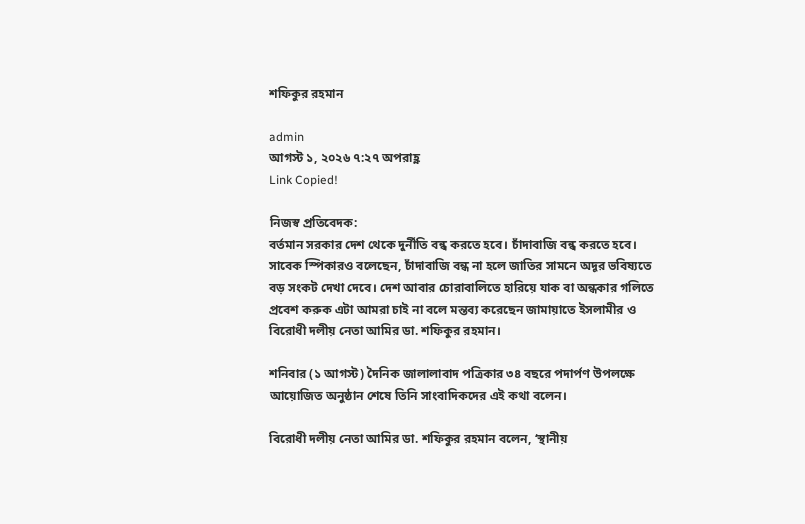শফিকুর রহমান

admin
আগস্ট ১, ২০২৬ ৭:২৭ অপরাহ্ণ
Link Copied!

নিজস্ব প্রতিবেদক:
বর্তমান সরকার দেশ থেকে দুর্নীতি বন্ধ করতে হবে। চাঁদাবাজি বন্ধ করতে হবে। সাবেক স্পিকারও বলেছেন, চাঁদাবাজি বন্ধ না হলে জাতির সামনে অদূর ভবিষ্যতে বড় সংকট দেখা দেবে। দেশ আবার চোরাবালিতে হারিয়ে যাক বা অন্ধকার গলিতে প্রবেশ করুক এটা আমরা চাই না বলে মন্তব্য করেছেন জামায়াতে ইসলামীর ও বিরোধী দলীয় নেতা আমির ডা. শফিকুর রহমান।

শনিবার (১ আগস্ট) দৈনিক জালালাবাদ পত্রিকার ৩৪ বছরে পদার্পণ উপলক্ষে আয়োজিত অনুষ্ঠান শেষে তিনি সাংবাদিকদের এই কথা বলেন।

বিরোধী দলীয় নেতা আমির ডা. শফিকুর রহমান বলেন, ‘স্থানীয়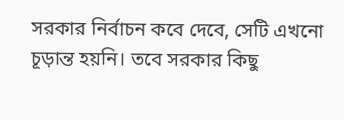সরকার নির্বাচন কবে দেবে, সেটি এখনো চূড়ান্ত হয়নি। তবে সরকার কিছু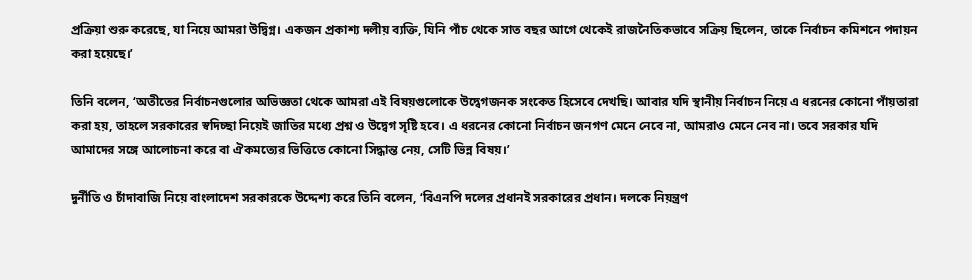প্রক্রিয়া শুরু করেছে, যা নিয়ে আমরা উদ্বিগ্ন। একজন প্রকাশ্য দলীয় ব্যক্তি, যিনি পাঁচ থেকে সাত বছর আগে থেকেই রাজনৈতিকভাবে সক্রিয় ছিলেন, তাকে নির্বাচন কমিশনে পদায়ন করা হয়েছে।’

তিনি বলেন, ‘অতীতের নির্বাচনগুলোর অভিজ্ঞতা থেকে আমরা এই বিষয়গুলোকে উদ্বেগজনক সংকেত হিসেবে দেখছি। আবার যদি স্থানীয় নির্বাচন নিয়ে এ ধরনের কোনো পাঁয়তারা করা হয়, তাহলে সরকারের স্বদিচ্ছা নিয়েই জাতির মধ্যে প্রশ্ন ও উদ্বেগ সৃষ্টি হবে। এ ধরনের কোনো নির্বাচন জনগণ মেনে নেবে না, আমরাও মেনে নেব না। তবে সরকার যদি আমাদের সঙ্গে আলোচনা করে বা ঐকমত্যের ভিত্তিতে কোনো সিদ্ধান্ত নেয়, সেটি ভিন্ন বিষয়।’

দুর্নীতি ও চাঁদাবাজি নিয়ে বাংলাদেশ সরকারকে উদ্দেশ্য করে তিনি বলেন, ‘বিএনপি দলের প্রধানই সরকারের প্রধান। দলকে নিয়ন্ত্রণ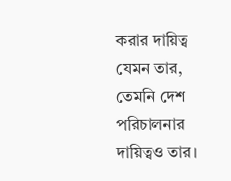করার দায়িত্ব যেমন তার, তেমনি দেশ পরিচালনার দায়িত্বও তার।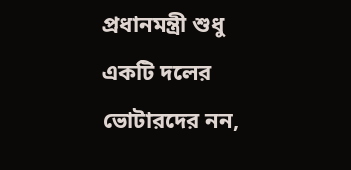প্রধানমন্ত্রী শুধু একটি দলের ভোটারদের নন,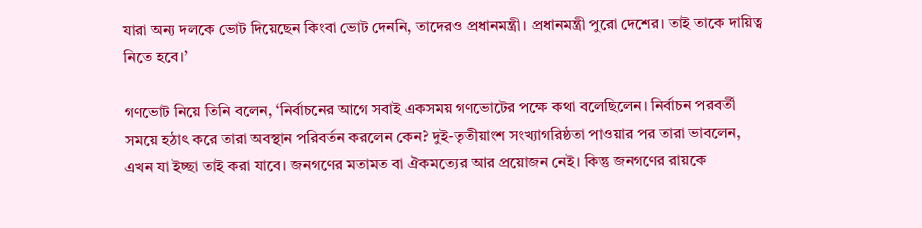যারা অন্য দলকে ভোট দিয়েছেন কিংবা ভোট দেননি, তাদেরও প্রধানমন্ত্রী। প্রধানমন্ত্রী পুরো দেশের। তাই তাকে দায়িত্ব নিতে হবে।’

গণভোট নিয়ে তিনি বলেন, ‘নির্বাচনের আগে সবাই একসময় গণভোটের পক্ষে কথা বলেছিলেন। নির্বাচন পরবর্তী সময়ে হঠাৎ করে তারা অবস্থান পরিবর্তন করলেন কেন? দুই-তৃতীয়াংশ সংখ্যাগরিষ্ঠতা পাওয়ার পর তারা ভাবলেন, এখন যা ইচ্ছা তাই করা যাবে। জনগণের মতামত বা ঐকমত্যের আর প্রয়োজন নেই। কিন্তু জনগণের রায়কে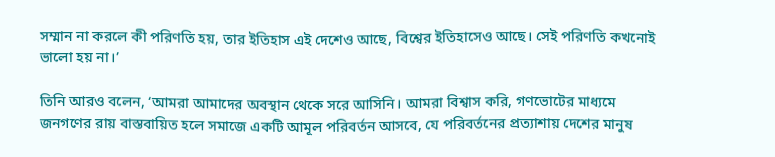সম্মান না করলে কী পরিণতি হয়, তার ইতিহাস এই দেশেও আছে, বিশ্বের ইতিহাসেও আছে। সেই পরিণতি কখনোই ভালো হয় না।’

তিনি আরও বলেন, ‘আমরা আমাদের অবস্থান থেকে সরে আসিনি। আমরা বিশ্বাস করি, গণভোটের মাধ্যমে জনগণের রায় বাস্তবায়িত হলে সমাজে একটি আমূল পরিবর্তন আসবে, যে পরিবর্তনের প্রত্যাশায় দেশের মানুষ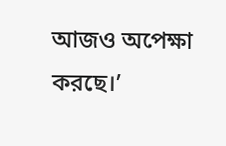আজও অপেক্ষা করছে।’